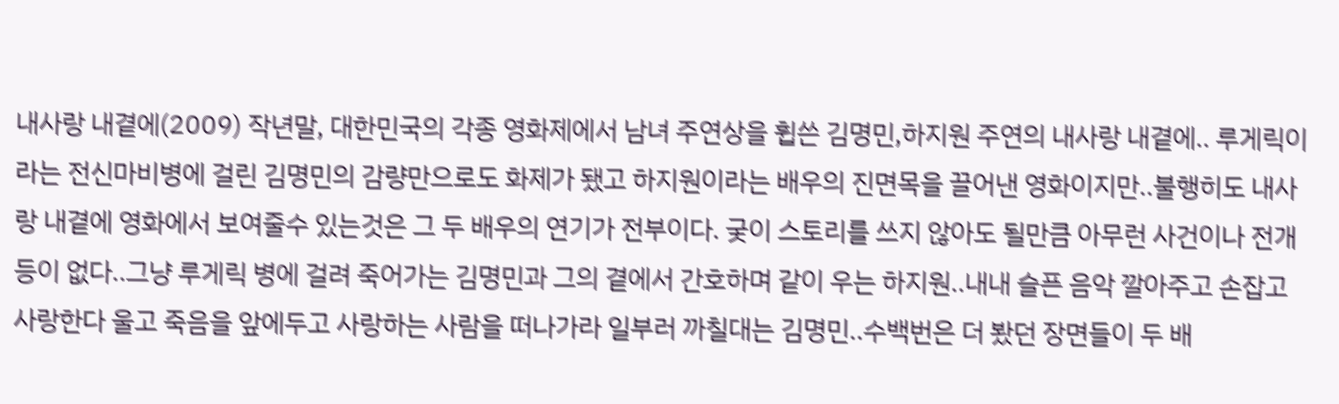내사랑 내곁에(2009) 작년말, 대한민국의 각종 영화제에서 남녀 주연상을 휩쓴 김명민,하지원 주연의 내사랑 내곁에.. 루게릭이라는 전신마비병에 걸린 김명민의 감량만으로도 화제가 됐고 하지원이라는 배우의 진면목을 끌어낸 영화이지만..불행히도 내사랑 내곁에 영화에서 보여줄수 있는것은 그 두 배우의 연기가 전부이다. 궂이 스토리를 쓰지 않아도 될만큼 아무런 사건이나 전개등이 없다..그냥 루게릭 병에 걸려 죽어가는 김명민과 그의 곁에서 간호하며 같이 우는 하지원..내내 슬픈 음악 깔아주고 손잡고 사랑한다 울고 죽음을 앞에두고 사랑하는 사람을 떠나가라 일부러 까칠대는 김명민..수백번은 더 봤던 장면들이 두 배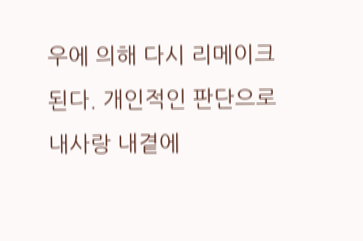우에 의해 다시 리메이크 된다. 개인적인 판단으로 내사랑 내곁에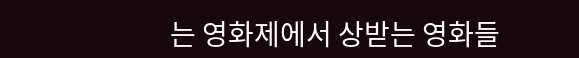는 영화제에서 상받는 영화들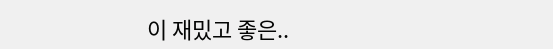이 재밌고 좋은..